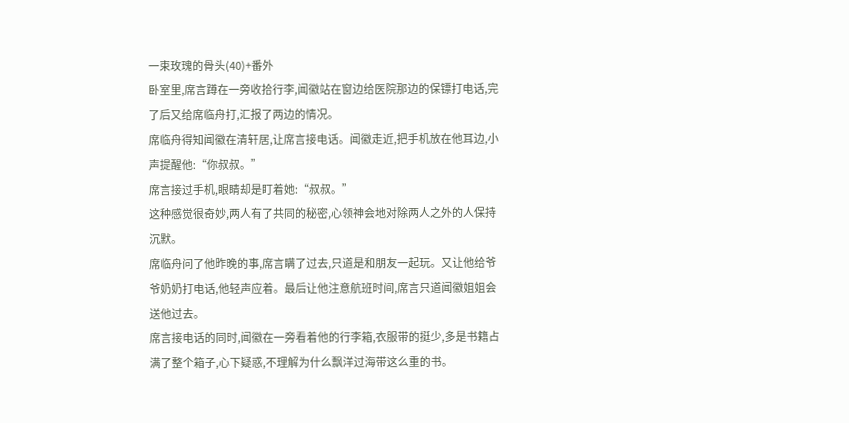一束玫瑰的骨头(40)+番外
卧室里,席言蹲在一旁收拾行李,闻徽站在窗边给医院那边的保镖打电话,完了后又给席临舟打,汇报了两边的情况。
席临舟得知闻徽在清轩居,让席言接电话。闻徽走近,把手机放在他耳边,小声提醒他:“你叔叔。”
席言接过手机,眼睛却是盯着她:“叔叔。”
这种感觉很奇妙,两人有了共同的秘密,心领神会地对除两人之外的人保持沉默。
席临舟问了他昨晚的事,席言瞒了过去,只道是和朋友一起玩。又让他给爷爷奶奶打电话,他轻声应着。最后让他注意航班时间,席言只道闻徽姐姐会送他过去。
席言接电话的同时,闻徽在一旁看着他的行李箱,衣服带的挺少,多是书籍占满了整个箱子,心下疑惑,不理解为什么飘洋过海带这么重的书。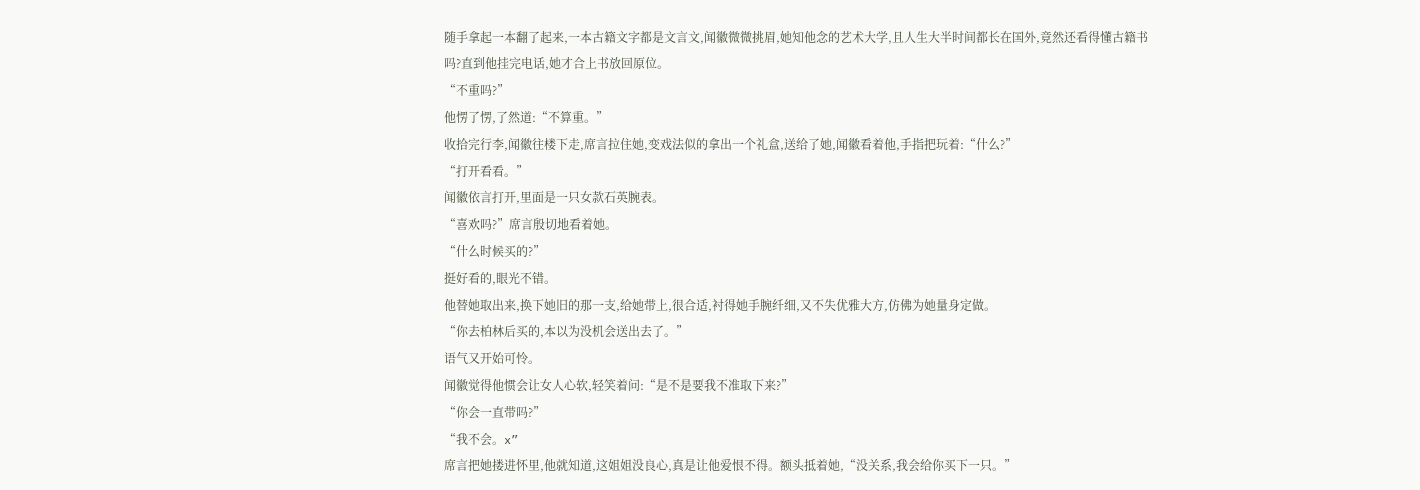随手拿起一本翻了起来,一本古籍文字都是文言文,闻徽微微挑眉,她知他念的艺术大学,且人生大半时间都长在国外,竟然还看得懂古籍书吗?直到他挂完电话,她才合上书放回原位。
“不重吗?”
他愣了愣,了然道:“不算重。”
收拾完行李,闻徽往楼下走,席言拉住她,变戏法似的拿出一个礼盒,送给了她,闻徽看着他,手指把玩着:“什么?”
“打开看看。”
闻徽依言打开,里面是一只女款石英腕表。
“喜欢吗?”席言殷切地看着她。
“什么时候买的?”
挺好看的,眼光不错。
他替她取出来,换下她旧的那一支,给她带上,很合适,衬得她手腕纤细,又不失优雅大方,仿佛为她量身定做。
“你去柏林后买的,本以为没机会送出去了。”
语气又开始可怜。
闻徽觉得他惯会让女人心软,轻笑着问:“是不是要我不准取下来?”
“你会一直带吗?”
“我不会。x”
席言把她搂进怀里,他就知道,这姐姐没良心,真是让他爱恨不得。额头抵着她,“没关系,我会给你买下一只。”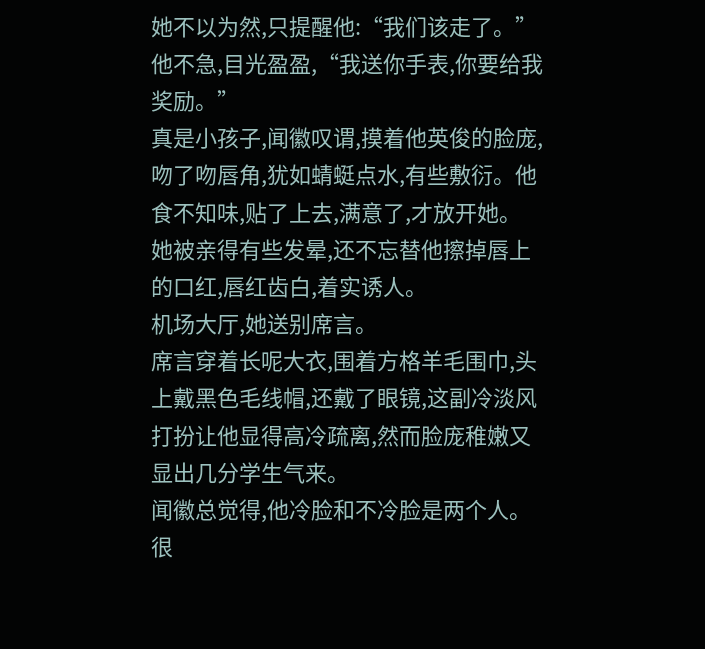她不以为然,只提醒他:“我们该走了。”
他不急,目光盈盈,“我送你手表,你要给我奖励。”
真是小孩子,闻徽叹谓,摸着他英俊的脸庞,吻了吻唇角,犹如蜻蜓点水,有些敷衍。他食不知味,贴了上去,满意了,才放开她。
她被亲得有些发晕,还不忘替他擦掉唇上的口红,唇红齿白,着实诱人。
机场大厅,她送别席言。
席言穿着长呢大衣,围着方格羊毛围巾,头上戴黑色毛线帽,还戴了眼镜,这副冷淡风打扮让他显得高冷疏离,然而脸庞稚嫩又显出几分学生气来。
闻徽总觉得,他冷脸和不冷脸是两个人。
很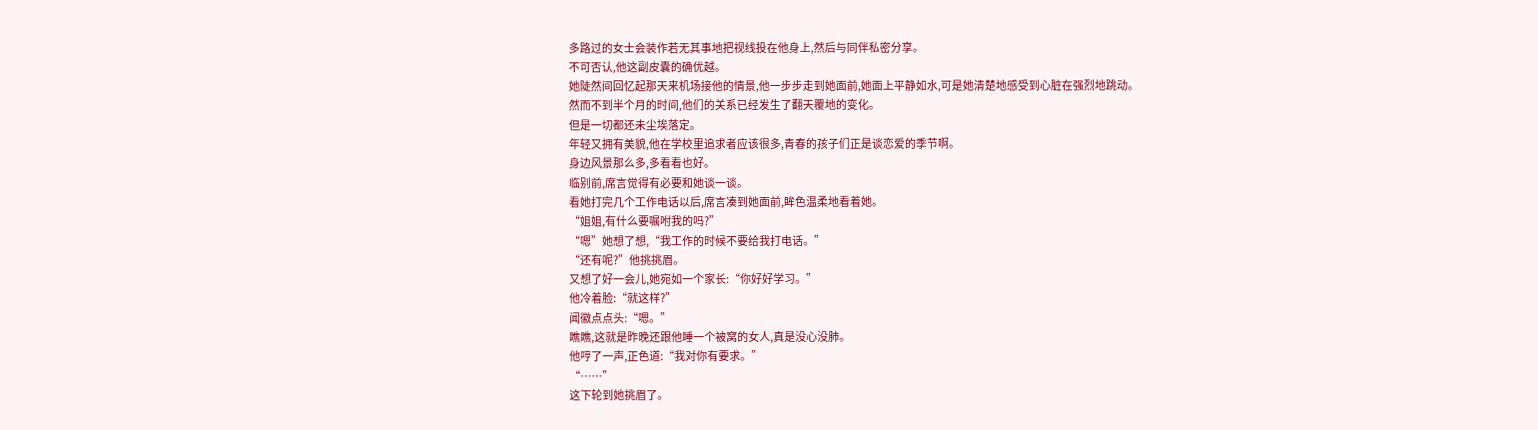多路过的女士会装作若无其事地把视线投在他身上,然后与同伴私密分享。
不可否认,他这副皮囊的确优越。
她陡然间回忆起那天来机场接他的情景,他一步步走到她面前,她面上平静如水,可是她清楚地感受到心脏在强烈地跳动。
然而不到半个月的时间,他们的关系已经发生了翻天覆地的变化。
但是一切都还未尘埃落定。
年轻又拥有美貌,他在学校里追求者应该很多,青春的孩子们正是谈恋爱的季节啊。
身边风景那么多,多看看也好。
临别前,席言觉得有必要和她谈一谈。
看她打完几个工作电话以后,席言凑到她面前,眸色温柔地看着她。
“姐姐,有什么要嘱咐我的吗?”
“嗯”她想了想,“我工作的时候不要给我打电话。”
“还有呢?”他挑挑眉。
又想了好一会儿,她宛如一个家长:“你好好学习。”
他冷着脸:“就这样?”
闻徽点点头:“嗯。”
瞧瞧,这就是昨晚还跟他睡一个被窝的女人,真是没心没肺。
他哼了一声,正色道:“我对你有要求。”
“……”
这下轮到她挑眉了。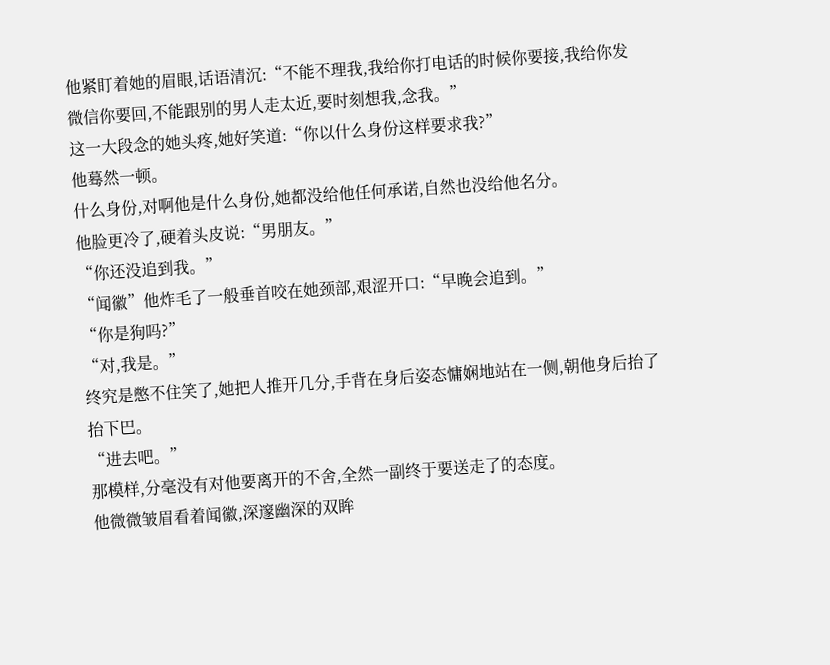他紧盯着她的眉眼,话语清沉:“不能不理我,我给你打电话的时候你要接,我给你发微信你要回,不能跟别的男人走太近,要时刻想我,念我。”
这一大段念的她头疼,她好笑道:“你以什么身份这样要求我?”
他蓦然一顿。
什么身份,对啊他是什么身份,她都没给他任何承诺,自然也没给他名分。
他脸更冷了,硬着头皮说:“男朋友。”
“你还没追到我。”
“闻徽”他炸毛了一般垂首咬在她颈部,艰涩开口:“早晚会追到。”
“你是狗吗?”
“对,我是。”
终究是憋不住笑了,她把人推开几分,手背在身后姿态慵娴地站在一侧,朝他身后抬了抬下巴。
“进去吧。”
那模样,分毫没有对他要离开的不舍,全然一副终于要送走了的态度。
他微微皱眉看着闻徽,深邃幽深的双眸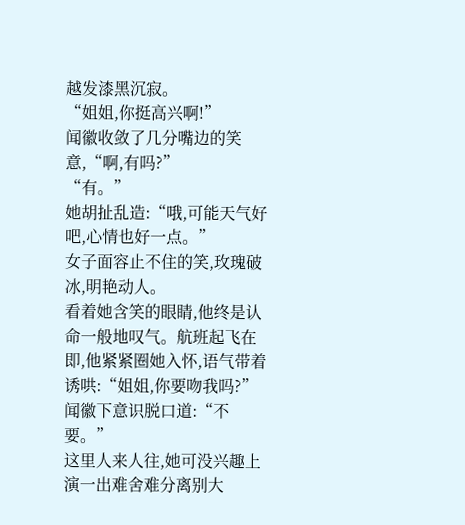越发漆黑沉寂。
“姐姐,你挺高兴啊!”
闻徽收敛了几分嘴边的笑意,“啊,有吗?”
“有。”
她胡扯乱造:“哦,可能天气好吧,心情也好一点。”
女子面容止不住的笑,玫瑰破冰,明艳动人。
看着她含笑的眼睛,他终是认命一般地叹气。航班起飞在即,他紧紧圈她入怀,语气带着诱哄:“姐姐,你要吻我吗?”
闻徽下意识脱口道:“不要。”
这里人来人往,她可没兴趣上演一出难舍难分离别大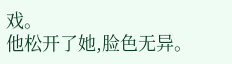戏。
他松开了她,脸色无异。